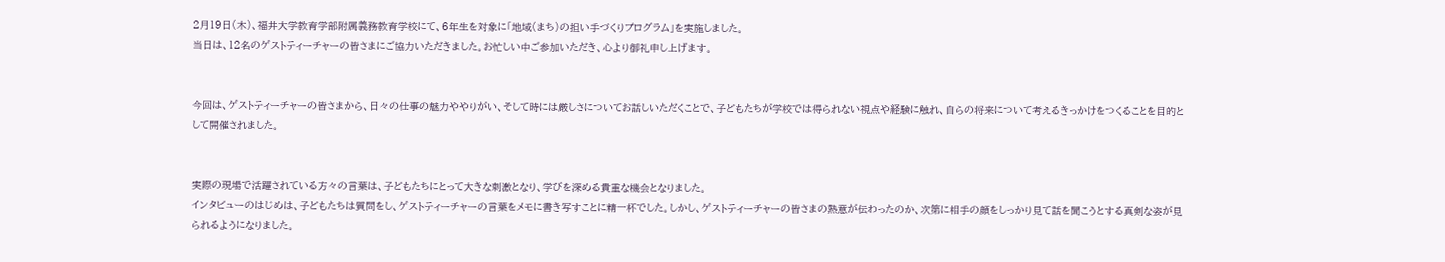2月19日(木)、福井大学教育学部附属義務教育学校にて、6年生を対象に「地域(まち)の担い手づくりプログラム」を実施しました。
当日は、12名のゲストティーチャーの皆さまにご協力いただきました。お忙しい中ご参加いただき、心より御礼申し上げます。


今回は、ゲストティーチャーの皆さまから、日々の仕事の魅力ややりがい、そして時には厳しさについてお話しいただくことで、子どもたちが学校では得られない視点や経験に触れ、自らの将来について考えるきっかけをつくることを目的として開催されました。


実際の現場で活躍されている方々の言葉は、子どもたちにとって大きな刺激となり、学びを深める貴重な機会となりました。
インタビューのはじめは、子どもたちは質問をし、ゲストティーチャーの言葉をメモに書き写すことに精一杯でした。しかし、ゲストティーチャーの皆さまの熱意が伝わったのか、次第に相手の顔をしっかり見て話を聞こうとする真剣な姿が見られるようになりました。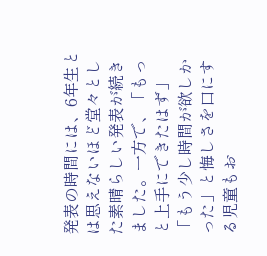発表の時間には、6年生とは思えないほど堂々とした素晴らしい発表が続きました。一方で、「もっと上手にできたはず」「もう少し時間が欲しかった」と悔しさを口にする児童もお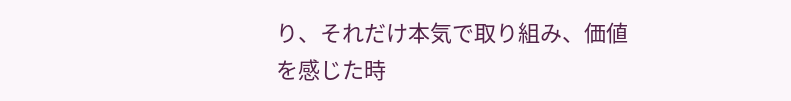り、それだけ本気で取り組み、価値を感じた時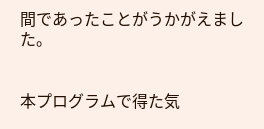間であったことがうかがえました。


本プログラムで得た気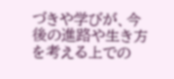づきや学びが、今後の進路や生き方を考える上での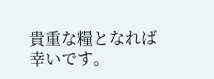貴重な糧となれば幸いです。